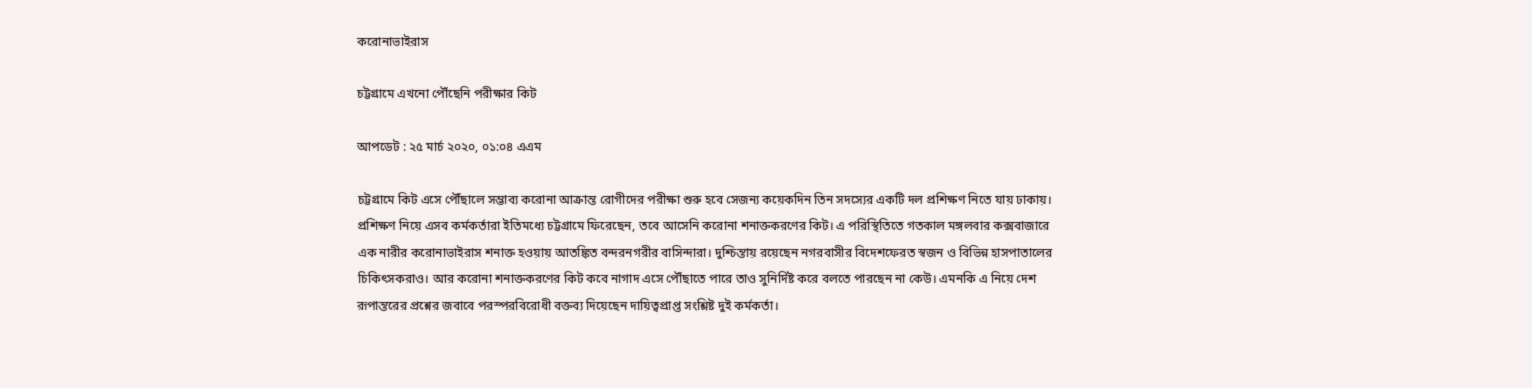করোনাভাইরাস

চট্টগ্রামে এখনো পৌঁছেনি পরীক্ষার কিট

আপডেট : ২৫ মার্চ ২০২০, ০১:০৪ এএম

চট্টগ্রামে কিট এসে পৌঁছালে সম্ভাব্য করোনা আক্রান্ত রোগীদের পরীক্ষা শুরু হবে সেজন্য কয়েকদিন তিন সদস্যের একটি দল প্রশিক্ষণ নিতে যায় ঢাকায়। প্রশিক্ষণ নিয়ে এসব কর্মকর্তারা ইতিমধ্যে চট্টগ্রামে ফিরেছেন, তবে আসেনি করোনা শনাক্তকরণের কিট। এ পরিস্থিতিতে গতকাল মঙ্গলবার কক্সবাজারে এক নারীর করোনাভাইরাস শনাক্ত হওয়ায় আতঙ্কিত বন্দরনগরীর বাসিন্দারা। দুশ্চিন্তায় রয়েছেন নগরবাসীর বিদেশফেরত স্বজন ও বিভিন্ন হাসপাতালের চিকিৎসকরাও। আর করোনা শনাক্তকরণের কিট কবে নাগাদ এসে পৌঁছাতে পারে তাও সুনির্দিষ্ট করে বলতে পারছেন না কেউ। এমনকি এ নিয়ে দেশ রূপান্তরের প্রশ্নের জবাবে পরস্পরবিরোধী বক্তব্য দিয়েছেন দায়িত্বপ্রাপ্ত সংশ্লিষ্ট দুই কর্মকর্তা।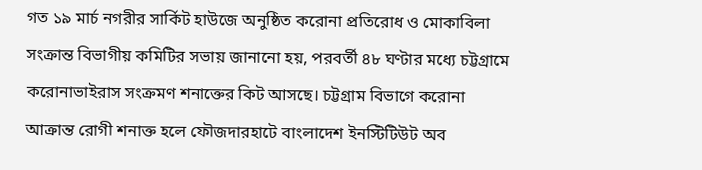গত ১৯ মার্চ নগরীর সার্কিট হাউজে অনুষ্ঠিত করোনা প্রতিরোধ ও মোকাবিলা সংক্রান্ত বিভাগীয় কমিটির সভায় জানানো হয়, পরবর্তী ৪৮ ঘণ্টার মধ্যে চট্টগ্রামে করোনাভাইরাস সংক্রমণ শনাক্তের কিট আসছে। চট্টগ্রাম বিভাগে করোনা আক্রান্ত রোগী শনাক্ত হলে ফৌজদারহাটে বাংলাদেশ ইনস্টিটিউট অব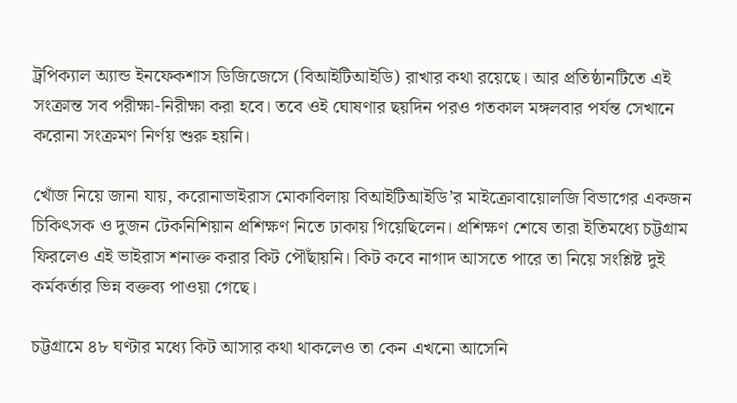ট্রপিক্যাল অ্যান্ড ইনফেকশাস ডিজিজেসে (বিআইটিআইডি) রাখার কথা রয়েছে। আর প্রতিষ্ঠানটিতে এই সংক্রান্ত সব পরীক্ষা-নিরীক্ষা করা হবে। তবে ওই ঘোষণার ছয়দিন পরও গতকাল মঙ্গলবার পর্যন্ত সেখানে করোনা সংক্রমণ নির্ণয় শুরু হয়নি।

খোঁজ নিয়ে জানা যায়, করোনাভাইরাস মোকাবিলায় বিআইটিআইডি’র মাইক্রোবায়োলজি বিভাগের একজন চিকিৎসক ও দুজন টেকনিশিয়ান প্রশিক্ষণ নিতে ঢাকায় গিয়েছিলেন। প্রশিক্ষণ শেষে তারা ইতিমধ্যে চট্টগ্রাম ফিরলেও এই ভাইরাস শনাক্ত করার কিট পৌঁছায়নি। কিট কবে নাগাদ আসতে পারে তা নিয়ে সংশ্লিষ্ট দুই কর্মকর্তার ভিন্ন বক্তব্য পাওয়া গেছে।

চট্টগ্রামে ৪৮ ঘণ্টার মধ্যে কিট আসার কথা থাকলেও তা কেন এখনো আসেনি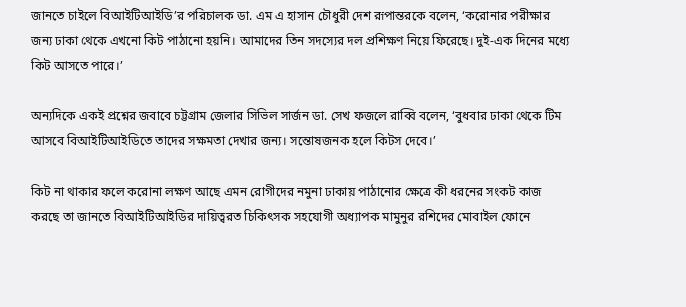জানতে চাইলে বিআইটিআইডি’র পরিচালক ডা. এম এ হাসান চৌধুরী দেশ রূপান্তরকে বলেন, ‘করোনার পরীক্ষার জন্য ঢাকা থেকে এখনো কিট পাঠানো হয়নি। আমাদের তিন সদস্যের দল প্রশিক্ষণ নিয়ে ফিরেছে। দুই-এক দিনের মধ্যে কিট আসতে পারে।’

অন্যদিকে একই প্রশ্নের জবাবে চট্টগ্রাম জেলার সিভিল সার্জন ডা. সেখ ফজলে রাব্বি বলেন, ‘বুধবার ঢাকা থেকে টিম আসবে বিআইটিআইডিতে তাদের সক্ষমতা দেখার জন্য। সন্তোষজনক হলে কিটস দেবে।’

কিট না থাকার ফলে করোনা লক্ষণ আছে এমন রোগীদের নমুনা ঢাকায় পাঠানোর ক্ষেত্রে কী ধরনের সংকট কাজ করছে তা জানতে বিআইটিআইডির দায়িত্বরত চিকিৎসক সহযোগী অধ্যাপক মামুনুর রশিদের মোবাইল ফোনে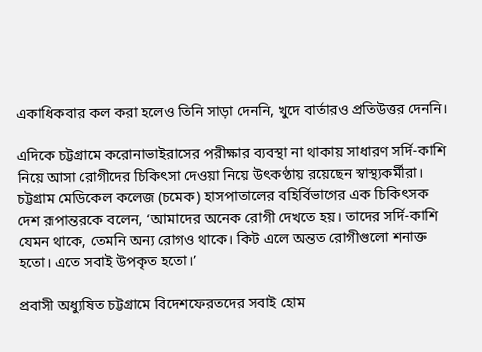একাধিকবার কল করা হলেও তিনি সাড়া দেননি, খুদে বার্তারও প্রতিউত্তর দেননি।

এদিকে চট্টগ্রামে করোনাভাইরাসের পরীক্ষার ব্যবস্থা না থাকায় সাধারণ সর্দি-কাশি নিয়ে আসা রোগীদের চিকিৎসা দেওয়া নিয়ে উৎকণ্ঠায় রয়েছেন স্বাস্থ্যকর্মীরা। চট্টগ্রাম মেডিকেল কলেজ (চমেক) হাসপাতালের বহির্বিভাগের এক চিকিৎসক দেশ রূপান্তরকে বলেন, ‘আমাদের অনেক রোগী দেখতে হয়। তাদের সর্দি-কাশি যেমন থাকে, তেমনি অন্য রোগও থাকে। কিট এলে অন্তত রোগীগুলো শনাক্ত হতো। এতে সবাই উপকৃত হতো।’

প্রবাসী অধ্যুষিত চট্টগ্রামে বিদেশফেরতদের সবাই হোম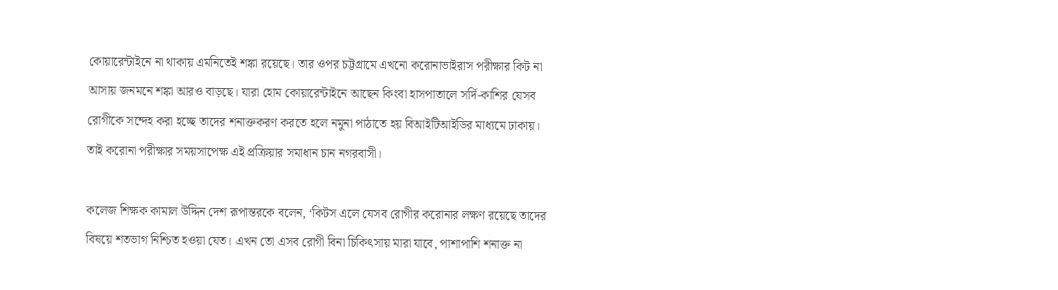কোয়ারেন্টাইনে না থাকায় এমনিতেই শঙ্কা রয়েছে। তার ওপর চট্টগ্রামে এখনো করোনাভাইরাস পরীক্ষার কিট না আসায় জনমনে শঙ্কা আরও বাড়ছে। যারা হোম কোয়ারেন্টাইনে আছেন কিংবা হাসপাতালে সর্দি-কাশির যেসব রোগীকে সন্দেহ করা হচ্ছে তাদের শনাক্তকরণ করতে হলে নমুনা পাঠাতে হয় বিআইটিআইডির মাধ্যমে ঢাকায়। তাই করোনা পরীক্ষার সময়সাপেক্ষ এই প্রক্রিয়ার সমাধান চান নগরবাসী।

কলেজ শিক্ষক কামাল উদ্দিন দেশ রূপান্তরকে বলেন, ‘কিটস এলে যেসব রোগীর করোনার লক্ষণ রয়েছে তাদের বিষয়ে শতভাগ নিশ্চিত হওয়া যেত। এখন তো এসব রোগী বিনা চিকিৎসায় মারা যাবে, পাশাপাশি শনাক্ত না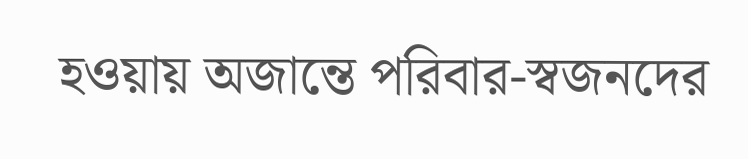হওয়ায় অজান্তে পরিবার-স্বজনদের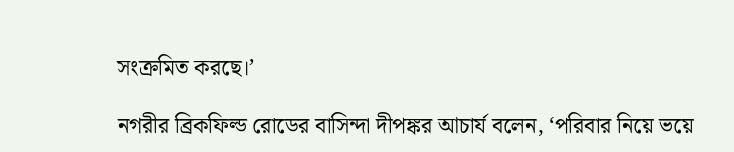সংক্রমিত করছে।’

নগরীর ব্রিকফিল্ড রোডের বাসিন্দা দীপঙ্কর আচার্য বলেন, ‘পরিবার নিয়ে ভয়ে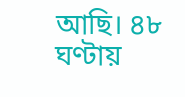আছি। ৪৮ ঘণ্টায়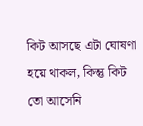কিট আসছে এটা ঘোষণা হয়ে থাকল, কিন্তু কিট তো আসেনি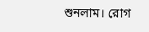শুনলাম। রোগ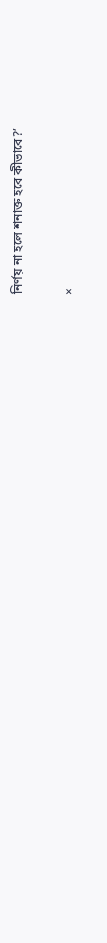নির্ণয় না হলে শনাক্ত হবে কীভাবে?’

×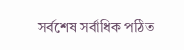সর্বশেষ সর্বাধিক পঠিত